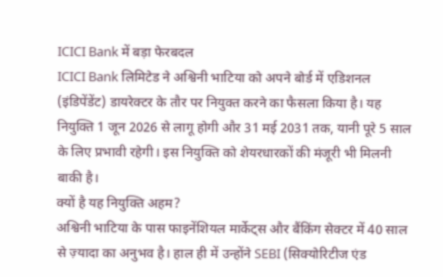ICICI Bank में बड़ा फेरबदल
ICICI Bank लिमिटेड ने अश्विनी भाटिया को अपने बोर्ड में एडिशनल (इंडिपेंडेंट) डायरेक्टर के तौर पर नियुक्त करने का फैसला किया है। यह नियुक्ति 1 जून 2026 से लागू होगी और 31 मई 2031 तक, यानी पूरे 5 साल के लिए प्रभावी रहेगी। इस नियुक्ति को शेयरधारकों की मंजूरी भी मिलनी बाकी है।
क्यों है यह नियुक्ति अहम?
अश्विनी भाटिया के पास फाइनेंशियल मार्केट्स और बैंकिंग सेक्टर में 40 साल से ज़्यादा का अनुभव है। हाल ही में उन्होंने SEBI (सिक्योरिटीज एंड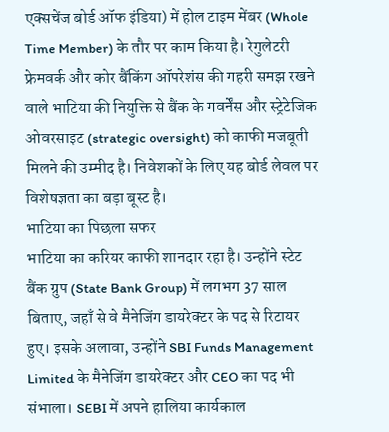एक्सचेंज बोर्ड ऑफ इंडिया) में होल टाइम मेंबर (Whole Time Member) के तौर पर काम किया है। रेगुलेटरी फ्रेमवर्क और कोर बैंकिंग ऑपरेशंस की गहरी समझ रखने वाले भाटिया की नियुक्ति से बैंक के गवर्नेंस और स्ट्रेटेजिक ओवरसाइट (strategic oversight) को काफी मजबूती मिलने की उम्मीद है। निवेशकों के लिए यह बोर्ड लेवल पर विशेषज्ञता का बड़ा बूस्ट है।
भाटिया का पिछला सफर
भाटिया का करियर काफी शानदार रहा है। उन्होंने स्टेट बैंक ग्रुप (State Bank Group) में लगभग 37 साल बिताए, जहाँ से वे मैनेजिंग डायरेक्टर के पद से रिटायर हुए। इसके अलावा, उन्होंने SBI Funds Management Limited के मैनेजिंग डायरेक्टर और CEO का पद भी संभाला। SEBI में अपने हालिया कार्यकाल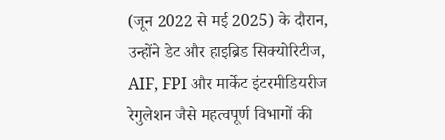(जून 2022 से मई 2025) के दौरान, उन्होंने डेट और हाइब्रिड सिक्योरिटीज, AIF, FPI और मार्केट इंटरमीडियरीज रेगुलेशन जैसे महत्वपूर्ण विभागों की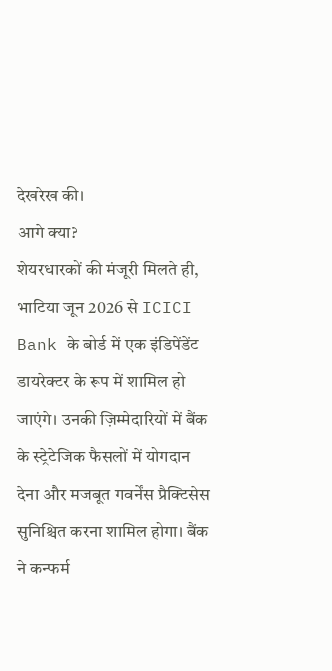देखरेख की।
आगे क्या?
शेयरधारकों की मंजूरी मिलते ही, भाटिया जून 2026 से ICICI Bank के बोर्ड में एक इंडिपेंडेंट डायरेक्टर के रूप में शामिल हो जाएंगे। उनकी ज़िम्मेदारियों में बैंक के स्ट्रेटेजिक फैसलों में योगदान देना और मजबूत गवर्नेंस प्रैक्टिसेस सुनिश्चित करना शामिल होगा। बैंक ने कन्फर्म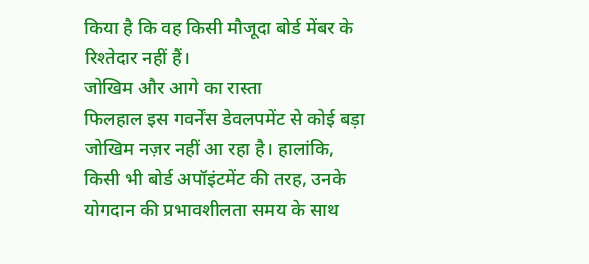किया है कि वह किसी मौजूदा बोर्ड मेंबर के रिश्तेदार नहीं हैं।
जोखिम और आगे का रास्ता
फिलहाल इस गवर्नेंस डेवलपमेंट से कोई बड़ा जोखिम नज़र नहीं आ रहा है। हालांकि, किसी भी बोर्ड अपॉइंटमेंट की तरह, उनके योगदान की प्रभावशीलता समय के साथ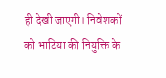ही देखी जाएगी। निवेशकों को भाटिया की नियुक्ति के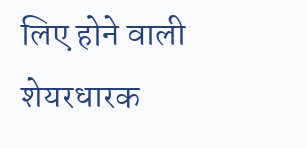लिए होने वाली शेयरधारक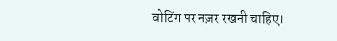वोटिंग पर नज़र रखनी चाहिए।